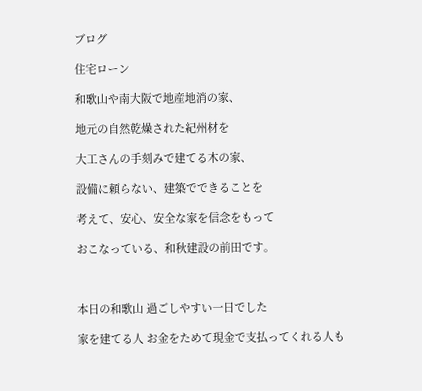ブログ

住宅ローン

和歌山や南大阪で地産地消の家、

地元の自然乾燥された紀州材を

大工さんの手刻みで建てる木の家、

設備に頼らない、建築でできることを

考えて、安心、安全な家を信念をもって

おこなっている、和秋建設の前田です。



本日の和歌山 過ごしやすい一日でした

家を建てる人 お金をためて現金で支払ってくれる人も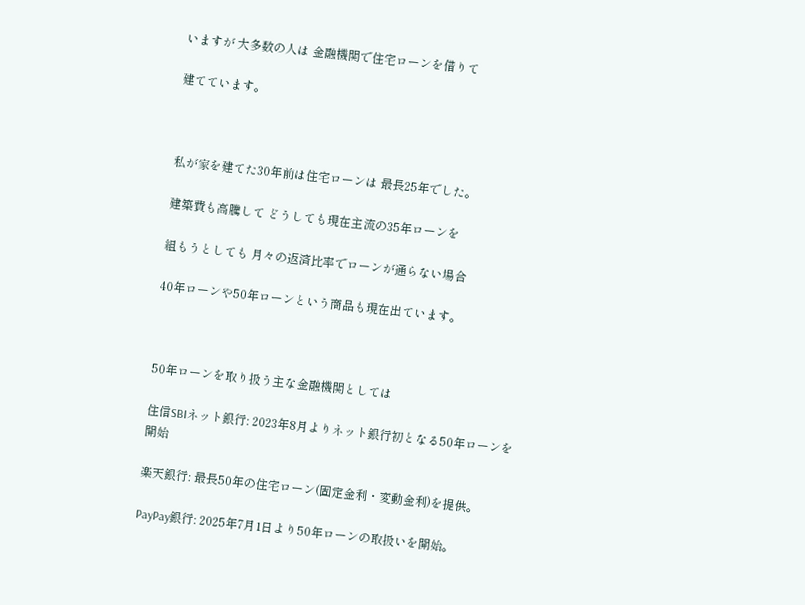いますが 大多数の人は 金融機関で住宅ローンを借りて

建てています。



私が家を建てた30年前は住宅ローンは 最長25年でした。

建築費も高騰して どうしても現在主流の35年ローンを

組もうとしても 月々の返済比率でローンが通らない場合

40年ローンや50年ローンという商品も現在出ています。



50年ローンを取り扱う主な金融機関としては

住信SBIネット銀行: 2023年8月よりネット銀行初となる50年ローンを開始

楽天銀行: 最長50年の住宅ローン(固定金利・変動金利)を提供。

PayPay銀行: 2025年7月1日より50年ローンの取扱いを開始。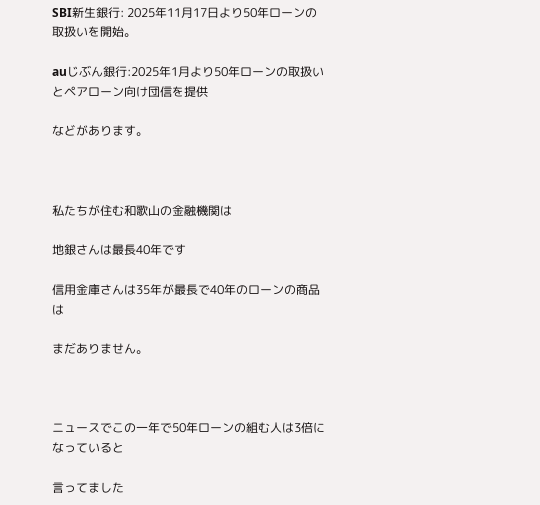SBI新生銀行: 2025年11月17日より50年ローンの取扱いを開始。

auじぶん銀行:2025年1月より50年ローンの取扱いとペアローン向け団信を提供

などがあります。



私たちが住む和歌山の金融機関は

地銀さんは最長40年です

信用金庫さんは35年が最長で40年のローンの商品は

まだありません。



ニュースでこの一年で50年ローンの組む人は3倍になっていると

言ってました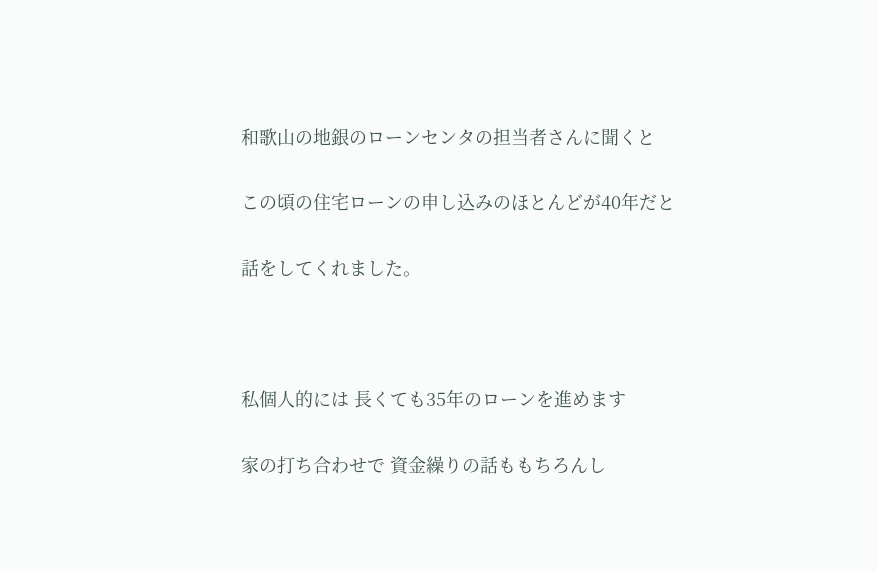和歌山の地銀のローンセンタの担当者さんに聞くと

この頃の住宅ローンの申し込みのほとんどが40年だと

話をしてくれました。



私個人的には 長くても35年のローンを進めます

家の打ち合わせで 資金繰りの話ももちろんし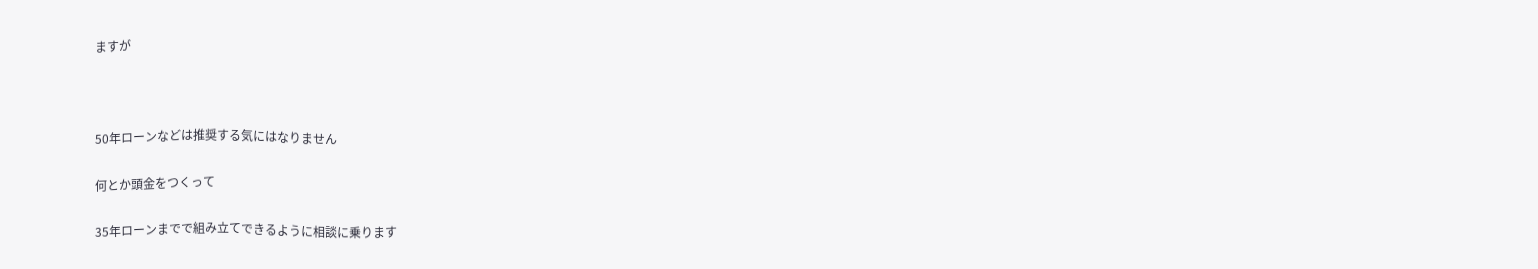ますが



50年ローンなどは推奨する気にはなりません

何とか頭金をつくって

35年ローンまでで組み立てできるように相談に乗ります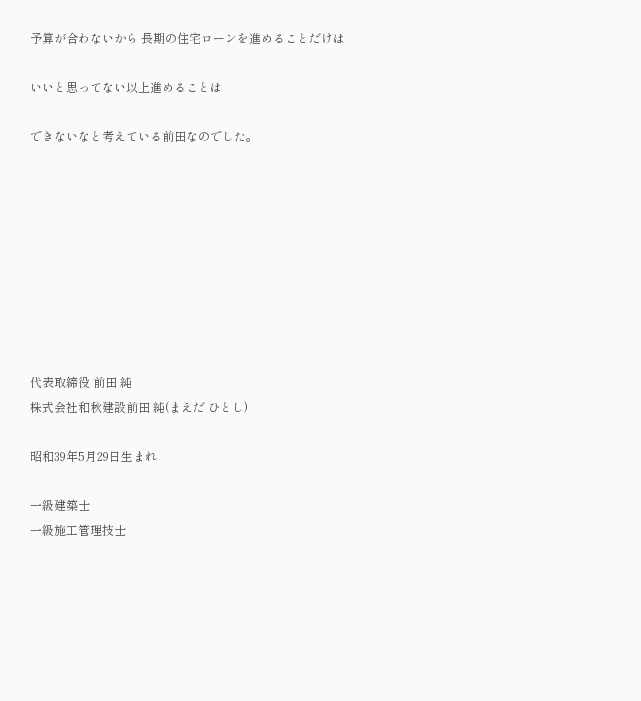予算が合わないから 長期の住宅ローンを進めることだけは

いいと思ってない以上進めることは

できないなと考えている前田なのでした。









代表取締役 前田 純
株式会社和秋建設前田 純(まえだ ひとし)

昭和39年5月29日生まれ

一級建築士
一級施工管理技士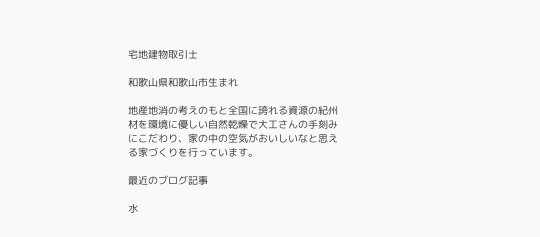宅地建物取引士

和歌山県和歌山市生まれ

地産地消の考えのもと全国に誇れる資源の紀州材を環境に優しい自然乾燥で大工さんの手刻みにこだわり、家の中の空気がおいしいなと思える家づくりを行っています。

最近のブログ記事

水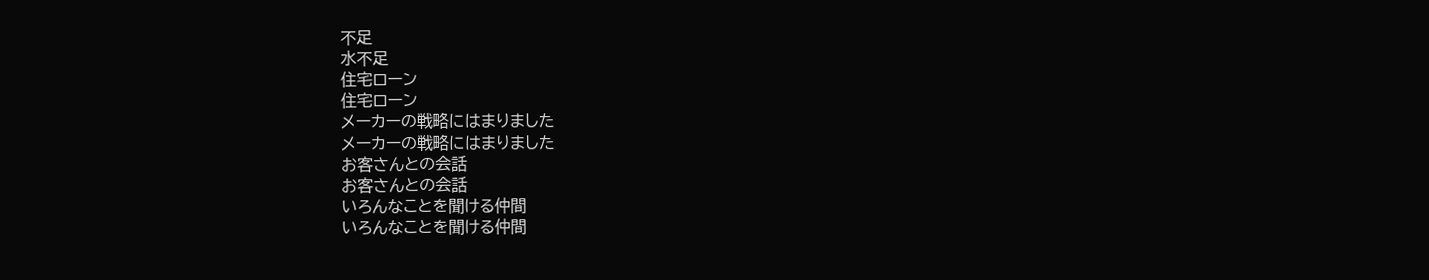不足
水不足
住宅ローン
住宅ローン
メーカーの戦略にはまりました
メーカーの戦略にはまりました
お客さんとの会話
お客さんとの会話
いろんなことを聞ける仲間
いろんなことを聞ける仲間